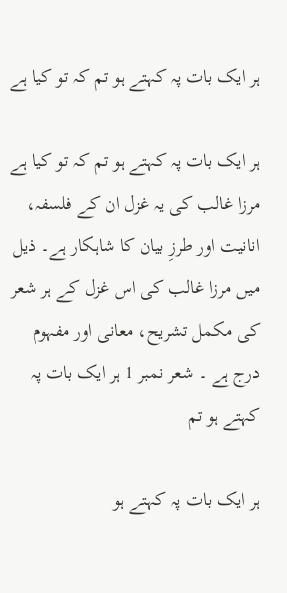ہر ایک بات پہ کہتے ہو تم کہ تو کیا ہے

ہر ایک بات پہ کہتے ہو تم کہ تو کیا ہے مرزا غالب کی یہ غزل ان کے فلسفہ، انانیت اور طرزِ بیان کا شاہکار ہے۔ ذیل میں مرزا غالب کی اس غزل کے ہر شعر کی مکمل تشریح، معانی اور مفہوم درج ہے ۔ شعر نمبر 1 ہر ایک بات پہ کہتے ہو تم

ہر ایک بات پہ کہتے ہو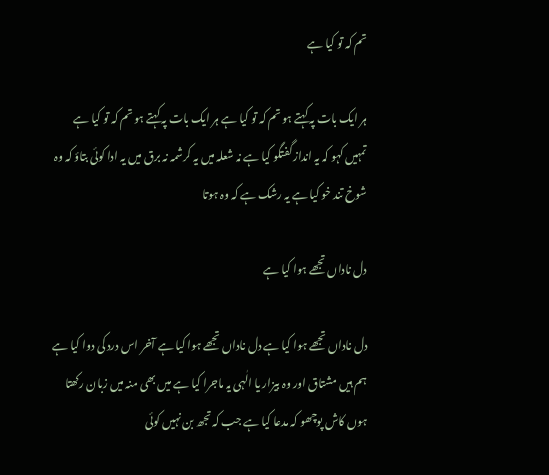تم کہ تو کیا ہے

ہر ایک بات پہ کہتے ہو تم کہ تو کیا ہے ہر ایک بات پہ کہتے ہو تم کہ تو کیا ہے تمہیں کہو کہ یہ انداز گفتگو کیا ہے نہ شعلہ میں یہ کرشمہ نہ برق میں یہ ادا کوئی بتاؤ کہ وہ شوخ تند خو کیا ہے یہ رشک ہے کہ وہ ہوتا

دل ناداں تجھے ہوا کیا ہے

دل ناداں تجھے ہوا کیا ہے دل ناداں تجھے ہوا کیا ہے آخر اس درد کی دوا کیا ہے ہم ہیں مشتاق اور وہ بیزار یا الٰہی یہ ماجرا کیا ہے میں بھی منہ میں زبان رکھتا ہوں کاش پوچھو کہ مدعا کیا ہے جب کہ تجھ بن نہیں کوئی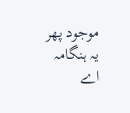موجود پھر یہ ہنگامہ اے